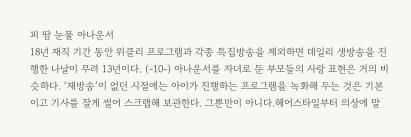피 땀 눈물 아나운서
18년 재직 기간 동안 위클리 프로그램과 각종 특집방송을 제외하면 데일리 생방송을 진행한 나날이 무려 13년이다. (-10-) 아나운서를 자녀로 둔 부모들의 사랑 표현은 거의 비슷하다. ‘재방송’이 없던 시절에는 아이가 진행하는 프로그램을 녹화해 두는 것은 기본이고 기사를 잘게 썰어 스크랩해 보관한다. 그뿐만이 아니다.헤어스타일부터 의상에 말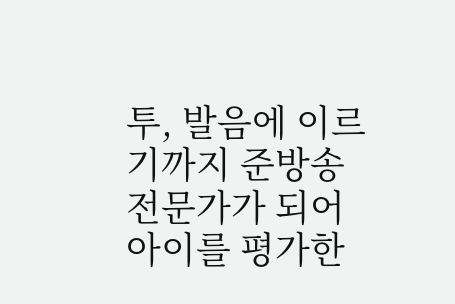투, 발음에 이르기까지 준방송 전문가가 되어 아이를 평가한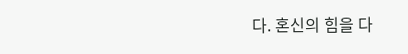다. 혼신의 힘을 다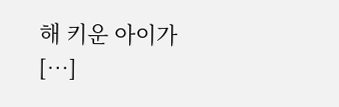해 키운 아이가 […]